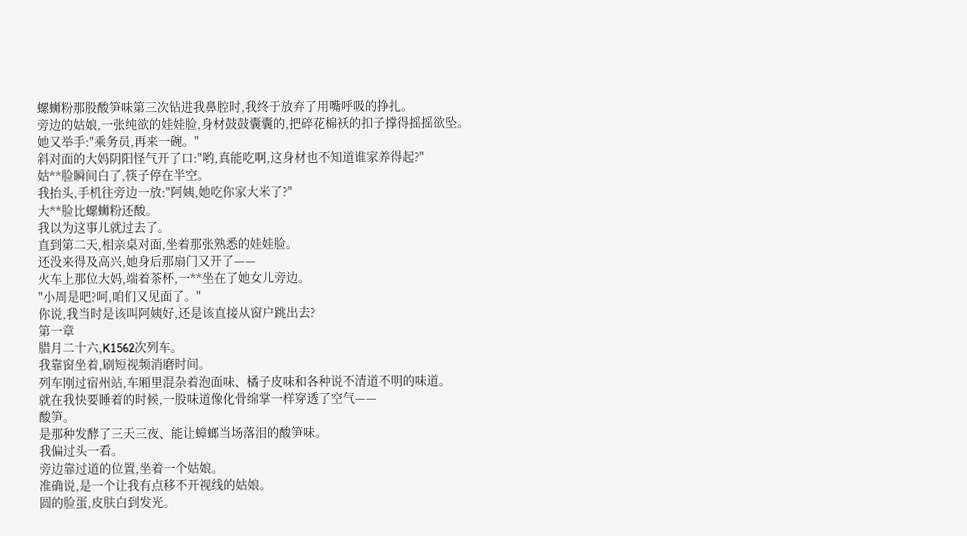螺蛳粉那股酸笋味第三次钻进我鼻腔时,我终于放弃了用嘴呼吸的挣扎。
旁边的姑娘,一张纯欲的娃娃脸,身材鼓鼓囊囊的,把碎花棉袄的扣子撑得摇摇欲坠。
她又举手:"乘务员,再来一碗。"
斜对面的大妈阴阳怪气开了口:"哟,真能吃啊,这身材也不知道谁家养得起?"
姑**脸瞬间白了,筷子停在半空。
我抬头,手机往旁边一放:"阿姨,她吃你家大米了?"
大**脸比螺蛳粉还酸。
我以为这事儿就过去了。
直到第二天,相亲桌对面,坐着那张熟悉的娃娃脸。
还没来得及高兴,她身后那扇门又开了——
火车上那位大妈,端着茶杯,一**坐在了她女儿旁边。
"小周是吧?呵,咱们又见面了。"
你说,我当时是该叫阿姨好,还是该直接从窗户跳出去?
第一章
腊月二十六,K1562次列车。
我靠窗坐着,刷短视频消磨时间。
列车刚过宿州站,车厢里混杂着泡面味、橘子皮味和各种说不清道不明的味道。
就在我快要睡着的时候,一股味道像化骨绵掌一样穿透了空气——
酸笋。
是那种发酵了三天三夜、能让蟑螂当场落泪的酸笋味。
我偏过头一看。
旁边靠过道的位置,坐着一个姑娘。
准确说,是一个让我有点移不开视线的姑娘。
圆的脸蛋,皮肤白到发光。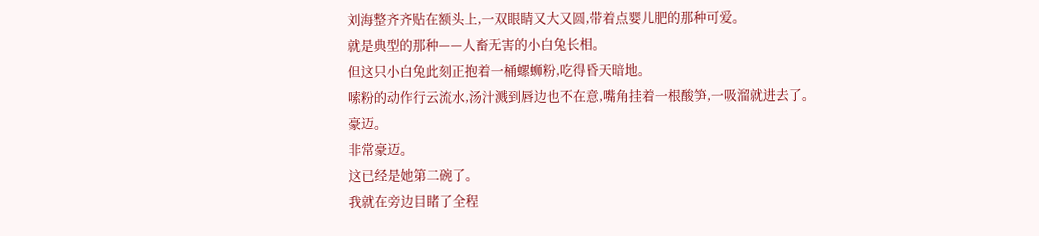刘海整齐齐贴在额头上,一双眼睛又大又圆,带着点婴儿肥的那种可爱。
就是典型的那种——人畜无害的小白兔长相。
但这只小白兔此刻正抱着一桶螺蛳粉,吃得昏天暗地。
嗦粉的动作行云流水,汤汁溅到唇边也不在意,嘴角挂着一根酸笋,一吸溜就进去了。
豪迈。
非常豪迈。
这已经是她第二碗了。
我就在旁边目睹了全程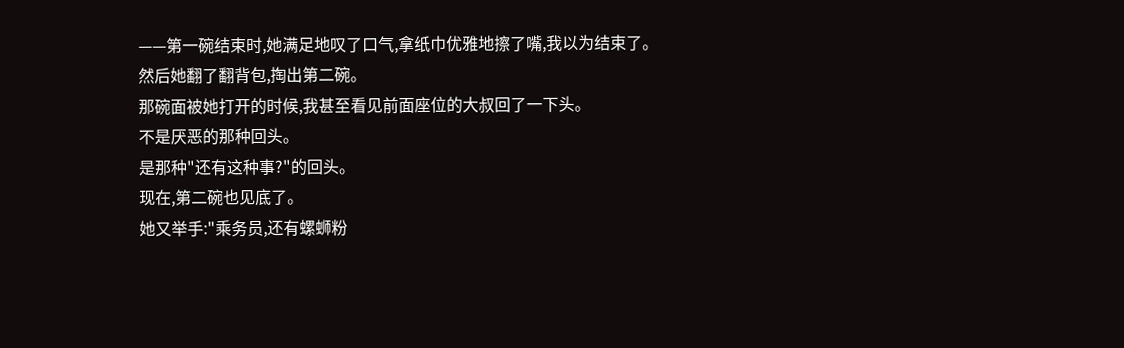——第一碗结束时,她满足地叹了口气,拿纸巾优雅地擦了嘴,我以为结束了。
然后她翻了翻背包,掏出第二碗。
那碗面被她打开的时候,我甚至看见前面座位的大叔回了一下头。
不是厌恶的那种回头。
是那种"还有这种事?"的回头。
现在,第二碗也见底了。
她又举手:"乘务员,还有螺蛳粉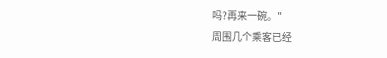吗?再来一碗。"
周围几个乘客已经